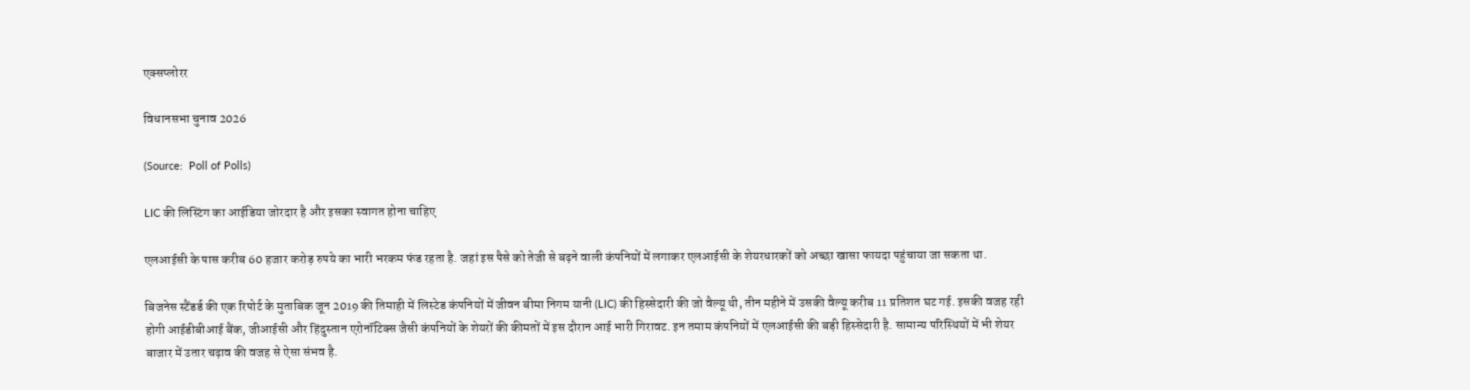एक्सप्लोरर

विधानसभा चुनाव 2026

(Source:  Poll of Polls)

LIC की लिस्टिंग का आईडिया जोरदार है और इसका स्वागत होना चाहिए

एलआईसी के पास करीब 60 हजार करोड़ रुपये का भारी भरकम फंड रहता है. जहां इस पैसे को तेजी से बढ़ने वाली कंपनियों में लगाकर एलआईसी के शेयरधारकों को अच्छा खासा फायदा पहुंचाया जा सकता था.

बिजनेस स्टैंडर्ड की एक रिपोर्ट के मुताबिक जून 2019 की तिमाही में लिस्टेड कंपनियों में जीवन बीमा निगम यानी (LIC) की हिस्सेदारी की जो वैल्यू थी, तीन महीने में उसकी वैल्यू करीब 11 प्रतिशत घट गई. इसकी वजह रही होगी आईडीबीआई बैंक, जीआईसी और हिंदुस्तान एरोनॉटिक्स जैसी कंपनियों के शेयरों की कीमतों में इस दौरान आई भारी गिरावट. इन तमाम कंपनियों में एलआईसी की बड़ी हिस्सेदारी है. सामान्य परिस्थियों में भी शेयर बाजार में उतार चढ़ाव की वजह से ऐसा संभव है.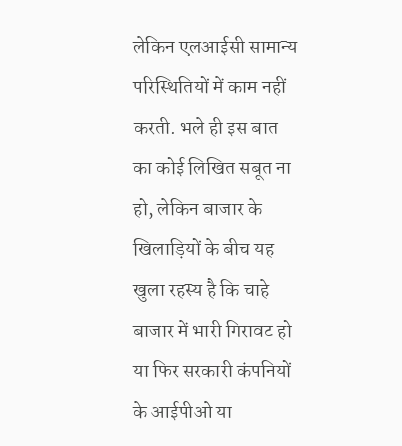लेकिन एलआईसी सामान्य परिस्थितियों में काम नहीं करती. भले ही इस बात का कोई लिखित सबूत ना हो, लेकिन बाजार के खिलाड़ियों के बीच यह खुला रहस्य है कि चाहे बाजार में भारी गिरावट हो या फिर सरकारी कंपनियों के आईपीओ या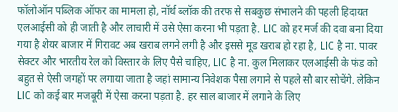फॉलोऑन पब्लिक ऑफर का मामला हो, नॉर्थ ब्लॉक की तरफ से सबकुछ संभालने की पहली हिदायत एलआईसी को ही जाती है और लाचारी में उसे ऐसा करना भी पड़ता है. LIC को हर मर्ज की दवा बना दिया गया है शेयर बाजार में गिरावट अब खराब लगने लगी है और इससे मूड खराब हो रहा है, LIC है ना. पावर सेक्टर और भारतीय रेल को विस्तार के लिए पैसे चाहिए, LIC है ना. कुल मिलाकर एलआईसी के फंड को बहुत से ऐसी जगहों पर लगाया जाता है जहां सामान्य निवेशक पैसा लगाने से पहले सौ बार सोचेंगे. लेकिन LIC को कई बार मजबूरी में ऐसा करना पड़ता है. हर साल बाजार में लगाने के लिए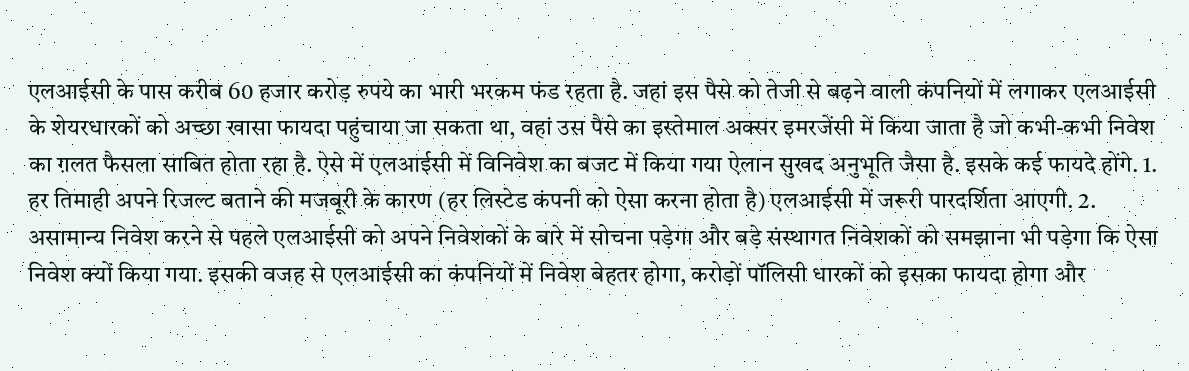एलआईसी के पास करीब 60 हजार करोड़ रुपये का भारी भरकम फंड रहता है. जहां इस पैसे को तेजी से बढ़ने वाली कंपनियों में लगाकर एलआईसी के शेयरधारकों को अच्छा खासा फायदा पहुंचाया जा सकता था, वहां उस पैसे का इस्तेमाल अक्सर इमरजेंसी में किया जाता है जो कभी-कभी निवेश का ग़लत फैसला साबित होता रहा है. ऐसे में एलआईसी में विनिवेश का बजट में किया गया ऐलान सुखद अनुभूति जैसा है. इसके कई फायदे होंगे. 1. हर तिमाही अपने रिजल्ट बताने की मजबूरी के कारण (हर लिस्टेड कंपनी को ऐसा करना होता है) एलआईसी में जरूरी पारदर्शिता आएगी. 2. असामान्य निवेश करने से पहले एलआईसी को अपने निवेशकों के बारे में सोचना पड़ेगा और बड़े संस्थागत निवेशकों को समझाना भी पड़ेगा कि ऐसा निवेश क्यों किया गया. इसकी वजह से एलआईसी का कंपनियों में निवेश बेहतर होगा, करोड़ों पॉलिसी धारकों को इसका फायदा होगा और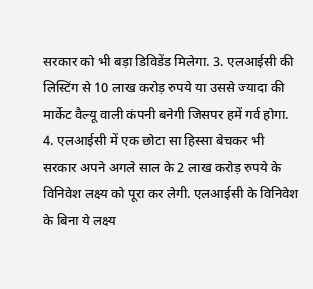सरकार को भी बड़ा डिविडेंड मिलेगा. 3. एलआईसी की लिस्टिंग से 10 लाख करोड़ रुपये या उससे ज्यादा की मार्केट वैल्यू वाली कंपनी बनेगी जिसपर हमें गर्व होगा. 4. एलआईसी में एक छोटा सा हिस्सा बेचकर भी सरकार अपने अगले साल के 2 लाख करोड़ रुपये के विनिवेश लक्ष्य को पूरा कर लेगी. एलआईसी के विनिवेश के बिना ये लक्ष्य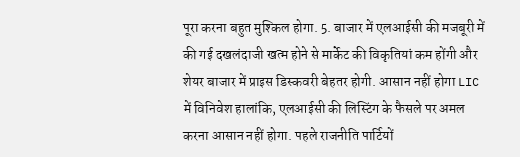पूरा करना बहुत मुश्किल होगा. 5. बाजार में एलआईसी की मजबूरी में की गई दखलंदाजी खत्म होने से मार्केट की विकृतियां कम होंगी और शेयर बाजार में प्राइस डिस्कवरी बेहतर होगी. आसान नहीं होगा LIC में विनिवेश हालांकि, एलआईसी की लिस्टिंग के फैसले पर अमल करना आसान नहीं होगा. पहले राजनीति पार्टियों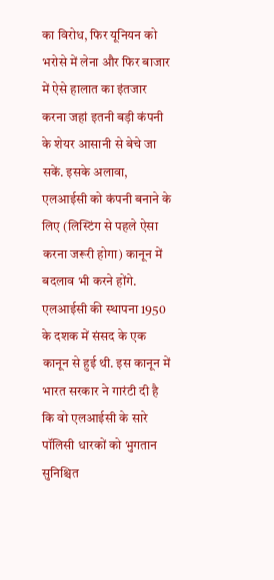का विरोध, फिर यूनियन को भरोसे में लेना और फिर बाजार में ऐसे हालात का इंतजार करना जहां इतनी बड़ी कंपनी के शेयर आसानी से बेचे जा सकें. इसके अलावा, एलआईसी को कंपनी बनाने के लिए (लिस्टिंग से पहले ऐसा करना जरूरी होगा) कानून में बदलाव भी करने होंगे. एलआईसी की स्थापना 1950 के दशक में संसद के एक कानून से हुई थी. इस कानून में भारत सरकार ने गारंटी दी है कि वो एलआईसी के सारे पॉलिसी धारकों को भुगतान सुनिश्चित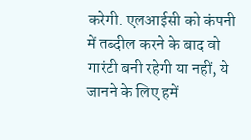करेगी. एलआईसी को कंपनी में तब्दील करने के बाद वो गारंटी बनी रहेगी या नहीं, ये जानने के लिए हमें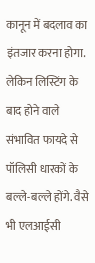कानून में बदलाव का इंतजार करना होगा. लेकिन लिस्टिंग के बाद होने वाले संभावित फायदे से पॉलिसी धारकों के बल्ले-बल्ले होंगे. वैसे भी एलआईसी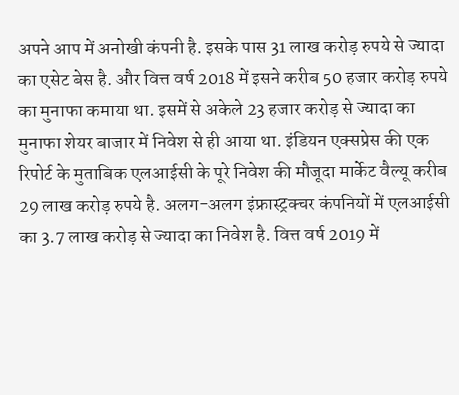अपने आप में अनोखी कंपनी है. इसके पास 31 लाख करोड़ रुपये से ज्यादा का एसेट बेस है. और वित्त वर्ष 2018 में इसने करीब 50 हजार करोड़ रुपये का मुनाफा कमाया था. इसमें से अकेले 23 हजार करोड़ से ज्यादा का मुनाफा शेयर बाजार में निवेश से ही आया था. इंडियन एक्सप्रेस की एक रिपोर्ट के मुताबिक एलआईसी के पूरे निवेश की मौजूदा मार्केट वैल्यू करीब 29 लाख करोड़ रुपये है. अलग-अलग इंफ्रास्ट्रक्चर कंपनियों में एलआईसी का 3.7 लाख करोड़ से ज्यादा का निवेश है. वित्त वर्ष 2019 में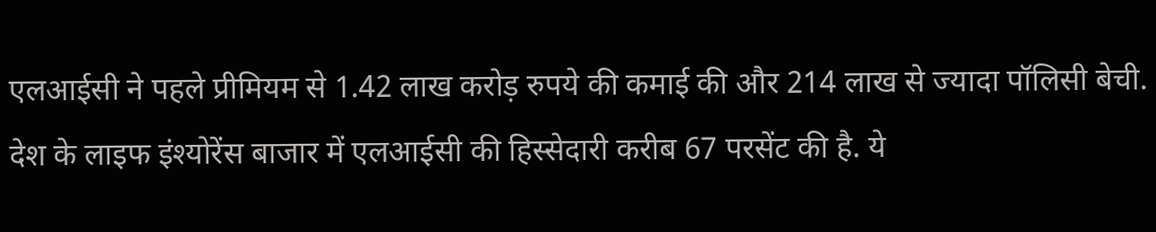एलआईसी ने पहले प्रीमियम से 1.42 लाख करोड़ रुपये की कमाई की और 214 लाख से ज्यादा पॉलिसी बेची. देश के लाइफ इंश्योरेंस बाजार में एलआईसी की हिस्सेदारी करीब 67 परसेंट की है. ये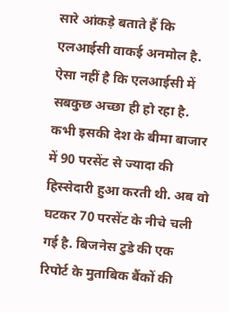सारे आंकड़े बताते हैं कि एलआईसी वाकई अनमोल है. ऐसा नहीं है कि एलआईसी में सबकुछ अच्छा ही हो रहा है. कभी इसकी देश के बीमा बाजार में 90 परसेंट से ज्यादा की हिस्सेदारी हुआ करती थी. अब वो घटकर 70 परसेंट के नीचे चली गई है. बिजनेस टुडे की एक रिपोर्ट के मुताबिक बैंकों की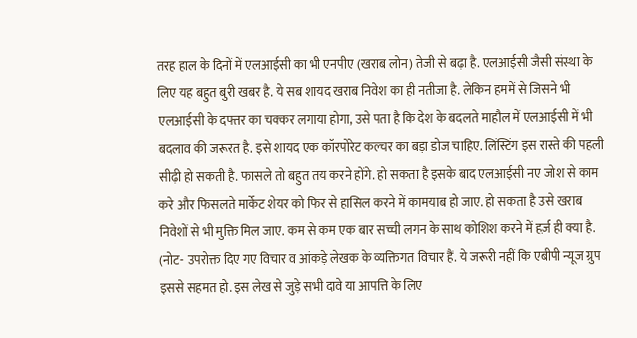तरह हाल के दिनों में एलआईसी का भी एनपीए (खराब लोन) तेजी से बढ़ा है. एलआईसी जैसी संस्था के लिए यह बहुत बुरी खबर है. ये सब शायद खराब निवेश का ही नतीजा है. लेकिन हममें से जिसने भी एलआईसी के दफ्तर का चक्कर लगाया होगा, उसे पता है कि देश के बदलते माहौल में एलआईसी में भी बदलाव की जरूरत है. इसे शायद एक कॉरपोरेट कल्चर का बड़ा डोज चाहिए. लिंस्टिंग इस रास्ते की पहली सीढ़ी हो सकती है. फासले तो बहुत तय करने होंगे. हो सकता है इसके बाद एलआईसी नए जोश से काम करे और फिसलते मार्केट शेयर को फिर से हासिल करने में कामयाब हो जाए. हो सकता है उसे खराब निवेशों से भी मुक्ति मिल जाए. कम से कम एक बार सच्ची लगन के साथ कोशिश करने में हर्ज़ ही क्या है. (नोट- उपरोक्त दिए गए विचार व आंकड़े लेखक के व्यक्तिगत विचार हैं. ये जरूरी नहीं कि एबीपी न्यूज ग्रुप इससे सहमत हो. इस लेख से जुड़े सभी दावे या आपत्ति के लिए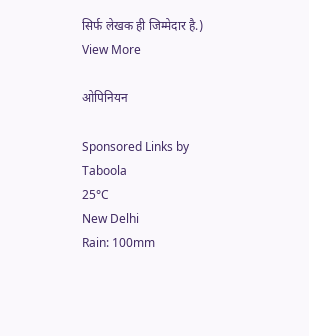सिर्फ लेखक ही जिम्मेदार है.)
View More

ओपिनियन

Sponsored Links by Taboola
25°C
New Delhi
Rain: 100mm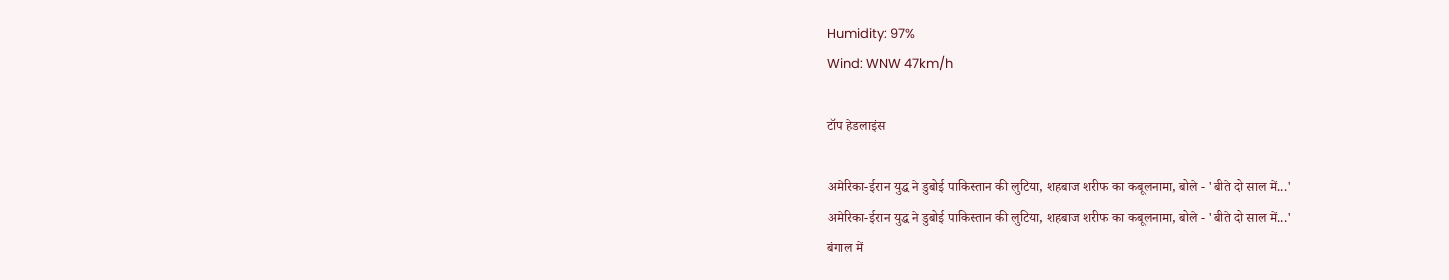Humidity: 97%
Wind: WNW 47km/h

टॉप हेडलाइंस

अमेरिका-ईरान युद्ध ने डुबोई पाकिस्तान की लुटिया, शहबाज शरीफ का कबूलनामा, बोले - 'बीते दो साल में...'
अमेरिका-ईरान युद्ध ने डुबोई पाकिस्तान की लुटिया, शहबाज शरीफ का कबूलनामा, बोले - 'बीते दो साल में...'
बंगाल में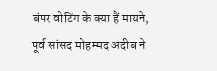बंपर वोटिंग के क्या हैं मायने, पूर्व सांसद मोहम्मद अदीब ने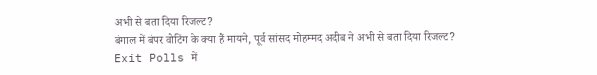अभी से बता दिया रिजल्ट?
बंगाल में बंपर वोटिंग के क्या हैं मायने, पूर्व सांसद मोहम्मद अदीब ने अभी से बता दिया रिजल्ट?
Exit Polls में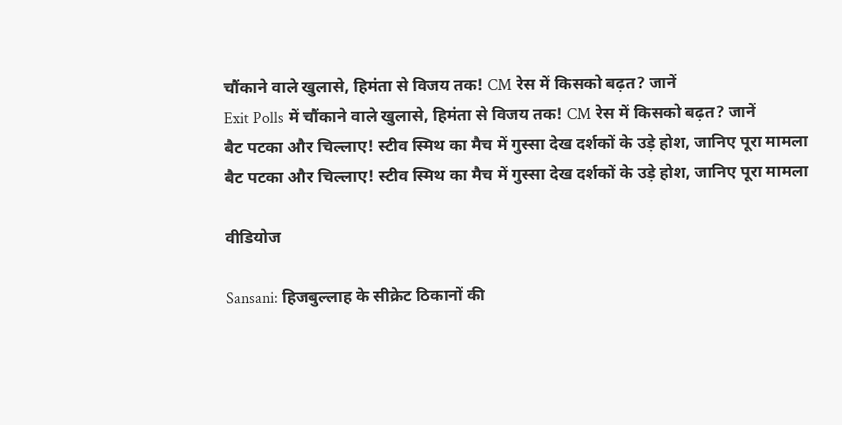चौंकाने वाले खुलासे, हिमंता से विजय तक! CM रेस में किसको बढ़त? जानें
Exit Polls में चौंकाने वाले खुलासे, हिमंता से विजय तक! CM रेस में किसको बढ़त? जानें
बैट पटका और चिल्लाए! स्टीव स्मिथ का मैच में गुस्सा देख दर्शकों के उड़े होश, जानिए पूरा मामला
बैट पटका और चिल्लाए! स्टीव स्मिथ का मैच में गुस्सा देख दर्शकों के उड़े होश, जानिए पूरा मामला

वीडियोज

Sansani: हिजबुल्लाह के सीक्रेट ठिकानों की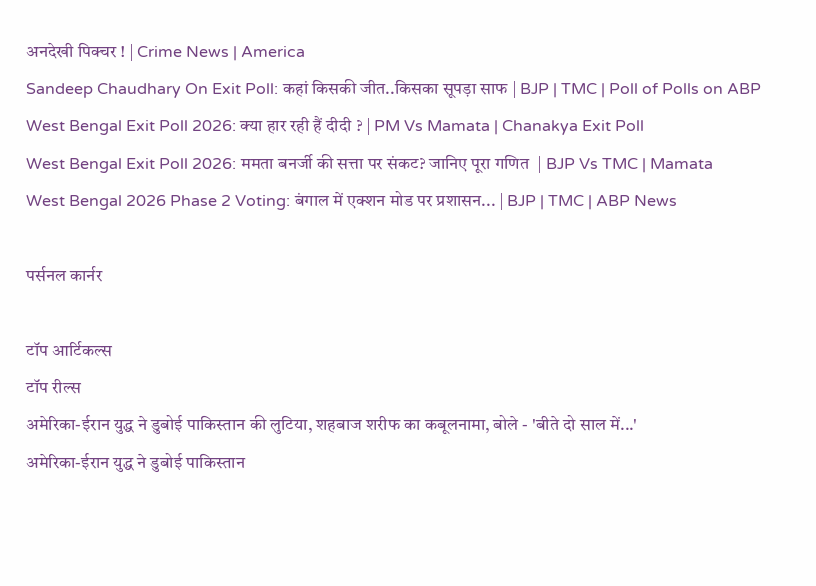अनदेखी पिक्चर ! | Crime News | America
Sandeep Chaudhary On Exit Poll: कहां किसकी जीत..किसका सूपड़ा साफ | BJP | TMC | Poll of Polls on ABP
West Bengal Exit Poll 2026: क्या हार रही हैं दीदी ? | PM Vs Mamata | Chanakya Exit Poll
West Bengal Exit Poll 2026: ममता बनर्जी की सत्ता पर संकट? जानिए पूरा गणित  | BJP Vs TMC | Mamata
West Bengal 2026 Phase 2 Voting: बंगाल में एक्शन मोड पर प्रशासन... | BJP | TMC | ABP News

पर्सनल कार्नर

टॉप आर्टिकल्स
टॉप रील्स
अमेरिका-ईरान युद्ध ने डुबोई पाकिस्तान की लुटिया, शहबाज शरीफ का कबूलनामा, बोले - 'बीते दो साल में...'
अमेरिका-ईरान युद्ध ने डुबोई पाकिस्तान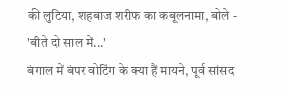की लुटिया, शहबाज शरीफ का कबूलनामा, बोले - 'बीते दो साल में...'
बंगाल में बंपर वोटिंग के क्या हैं मायने, पूर्व सांसद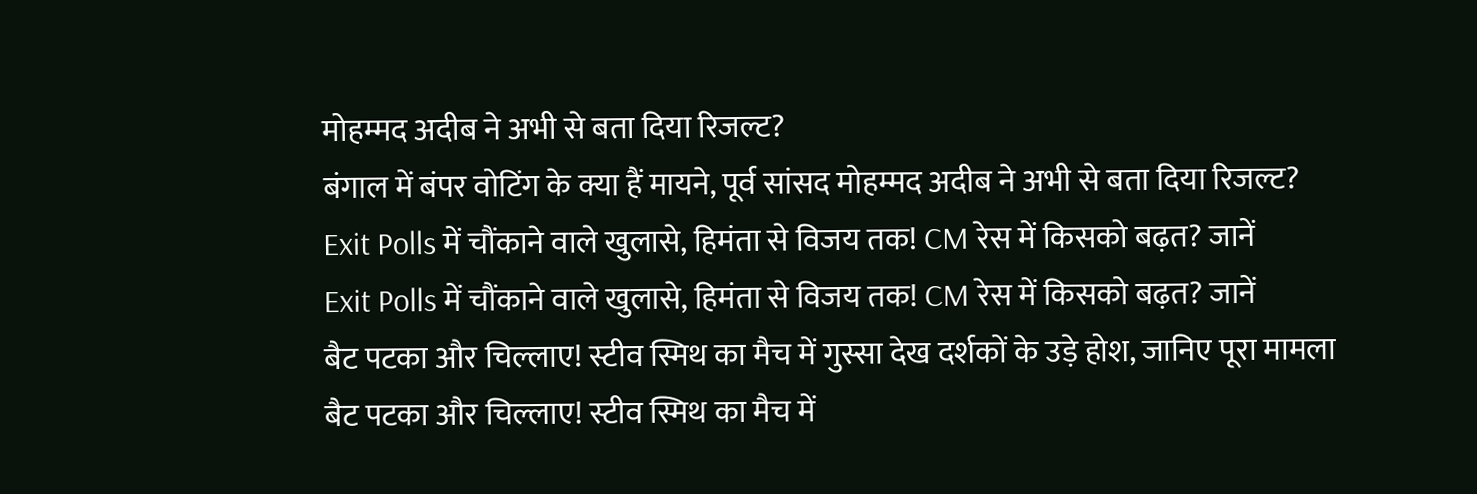मोहम्मद अदीब ने अभी से बता दिया रिजल्ट?
बंगाल में बंपर वोटिंग के क्या हैं मायने, पूर्व सांसद मोहम्मद अदीब ने अभी से बता दिया रिजल्ट?
Exit Polls में चौंकाने वाले खुलासे, हिमंता से विजय तक! CM रेस में किसको बढ़त? जानें
Exit Polls में चौंकाने वाले खुलासे, हिमंता से विजय तक! CM रेस में किसको बढ़त? जानें
बैट पटका और चिल्लाए! स्टीव स्मिथ का मैच में गुस्सा देख दर्शकों के उड़े होश, जानिए पूरा मामला
बैट पटका और चिल्लाए! स्टीव स्मिथ का मैच में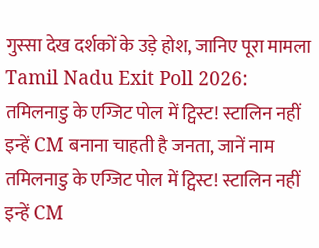गुस्सा देख दर्शकों के उड़े होश, जानिए पूरा मामला
Tamil Nadu Exit Poll 2026: तमिलनाडु के एग्जिट पोल में ट्विस्ट! स्टालिन नहीं इन्हें CM बनाना चाहती है जनता, जानें नाम
तमिलनाडु के एग्जिट पोल में ट्विस्ट! स्टालिन नहीं इन्हें CM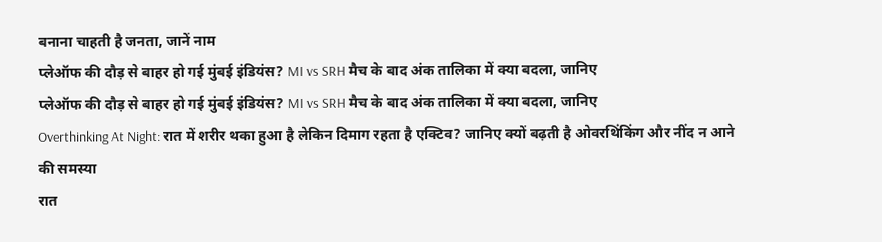बनाना चाहती है जनता, जानें नाम
प्लेऑफ की दौड़ से बाहर हो गई मुंबई इंडियंस? MI vs SRH मैच के बाद अंक तालिका में क्या बदला, जानिए
प्लेऑफ की दौड़ से बाहर हो गई मुंबई इंडियंस? MI vs SRH मैच के बाद अंक तालिका में क्या बदला, जानिए
Overthinking At Night: रात में शरीर थका हुआ है लेकिन दिमाग रहता है एक्टिव? जानिए क्यों बढ़ती है ओवरथिंकिंग और नींद न आने की समस्या
रात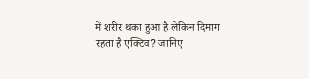में शरीर थका हुआ है लेकिन दिमाग रहता है एक्टिव? जानिए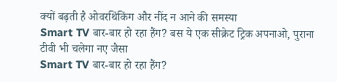क्यों बढ़ती है ओवरथिंकिंग और नींद न आने की समस्या
Smart TV बार-बार हो रहा हैंग? बस ये एक सीक्रेट ट्रिक अपनाओ, पुराना टीवी भी चलेगा नए जैसा
Smart TV बार-बार हो रहा हैंग?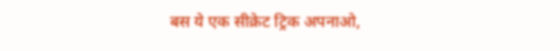बस ये एक सीक्रेट ट्रिक अपनाओ,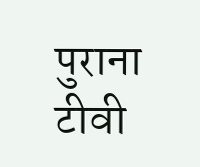पुराना टीवी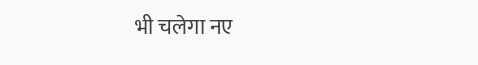भी चलेगा नए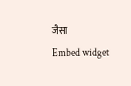जैसा
Embed widget